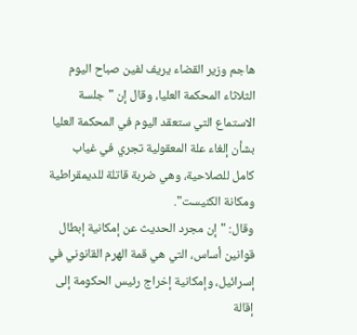هاجم وزير القضاء يريف لفين صباح اليوم الثلاثاء المحكمة العليا، وقال إن "جلسة الاستماع التي ستعقد اليوم في المحكمة العليا بشأن إلغاء علة المعقولية تجري في غياب كامل للصلاحية، وهي ضربة قاتلة للديمقراطية ومكانة الكنيست".
وقال: "إن مجرد الحديث عن إمكانية إبطال قوانين أساس، التي هي قمة الهرم القانوني في إسرائيل، وإمكانية إخراج رئيس الحكومة إلى إقالة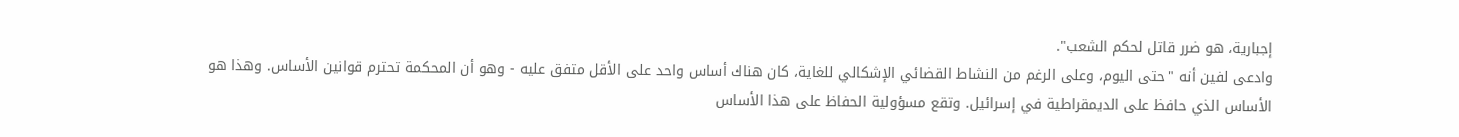إجبارية، هو ضرر قاتل لحكم الشعب".
وادعى لفين أنه "حتى اليوم، وعلى الرغم من النشاط القضائي الإشكالي للغاية، كان هناك أساس واحد على الأقل متفق عليه - وهو أن المحكمة تحترم قوانين الأساس. وهذا هو الأساس الذي حافظ على الديمقراطية في إسرائيل. وتقع مسؤولية الحفاظ على هذا الأساس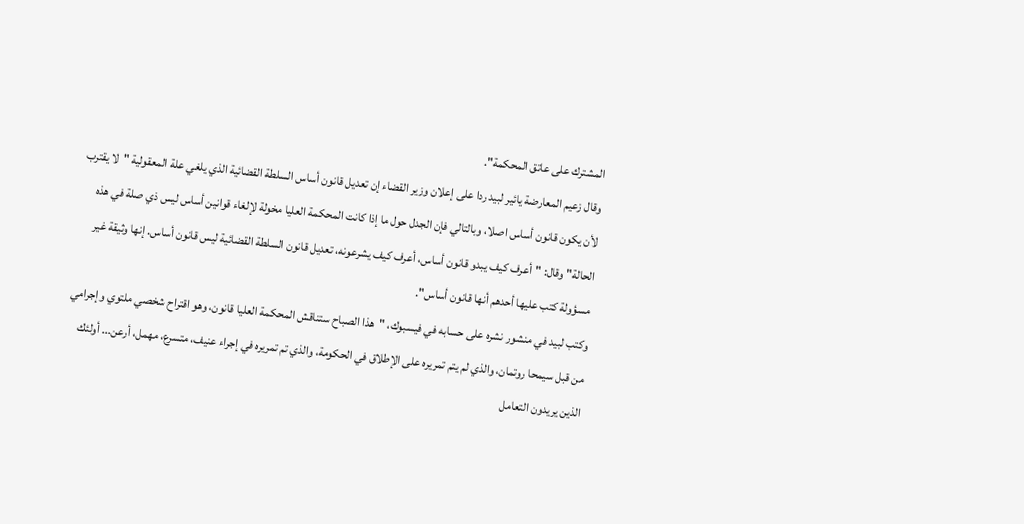المشترك على عاتق المحكمة".
وقال زعيم المعارضة يائير لبيد ردا على إعلان وزير القضاء إن تعديل قانون أساس السلطة القضائية الذي يلغي علة المعقولية "لا يقترب لأن يكون قانون أساس اصلا، وبالتالي فإن الجدل حول ما إذا كانت المحكمة العليا مخولة لإلغاء قوانين أساس ليس ذي صلة في هذه الحالة" وقال: "أعرف كيف يبدو قانون أساس، أعرف كيف يشرعونه، تعديل قانون السلطة القضائية ليس قانون أساس. إنها وثيقة غير مسؤولة كتب عليها أحدهم أنها قانون أساس".
وكتب لبيد في منشور نشره على حسابه في فيسبوك، "هذا الصباح ستناقش المحكمة العليا قانون، وهو اقتراح شخصي ملتوي وإجرامي من قبل سيمحا روتمان، والذي لم يتم تمريره على الإطلاق في الحكومة، والذي تم تمريره في إجراء عنيف، متسرع، مهمل، أرعن... أولئك الذين يريدون التعامل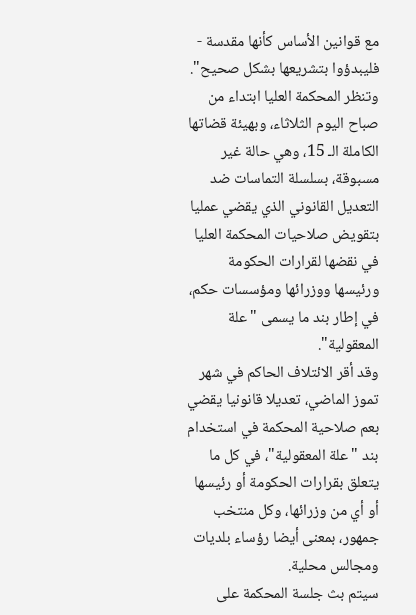مع قوانين الأساس كأنها مقدسة - فليبدؤوا بتشريعها بشكل صحيح".
وتنظر المحكمة العليا ابتداء من صباح اليوم الثلاثاء، وبهيئة قضاتها الكاملة الـ 15، وهي حالة غير مسبوقة، بسلسلة التماسات ضد التعديل القانوني الذي يقضي عمليا بتقويض صلاحيات المحكمة العليا في نقضها لقرارات الحكومة ورئيسها ووزرائها ومؤسسات حكم، في إطار بند ما يسمى "علة المعقولية".
وقد أقر الائتلاف الحاكم في شهر تموز الماضي، تعديلا قانونيا يقضي بعم صلاحية المحكمة في استخدام بند "علة المعقولية"، في كل ما يتعلق بقرارات الحكومة أو رئيسها أو أي من وزرائها، وكل منتخب جمهور، بمعنى أيضا رؤساء بلديات ومجالس محلية.
سيتم بث جلسة المحكمة على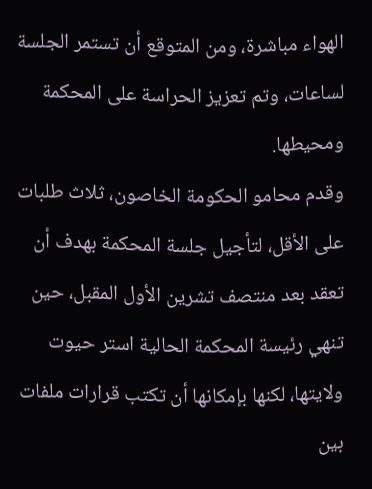الهواء مباشرة، ومن المتوقع أن تستمر الجلسة لساعات، وتم تعزيز الحراسة على المحكمة ومحيطها.
وقدم محامو الحكومة الخاصون، ثلاث طلبات على الأقل، لتأجيل جلسة المحكمة بهدف أن تعقد بعد منتصف تشرين الأول المقبل، حين تنهي رئيسة المحكمة الحالية استر حيوت ولايتها، لكنها بإمكانها أن تكتب قرارات ملفات بين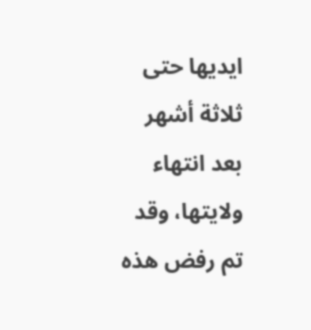ايديها حتى ثلاثة أشهر بعد انتهاء ولايتها، وقد تم رفض هذه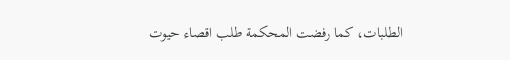الطلبات، كما رفضت المحكمة طلب اقصاء حيوت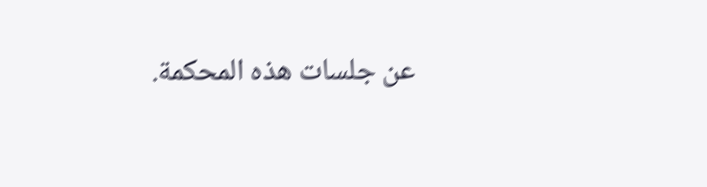عن جلسات هذه المحكمة.